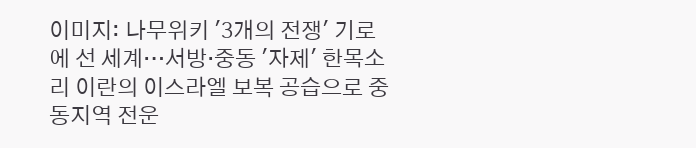이미지: 나무위키 '3개의 전쟁' 기로에 선 세계…서방·중동 '자제' 한목소리 이란의 이스라엘 보복 공습으로 중동지역 전운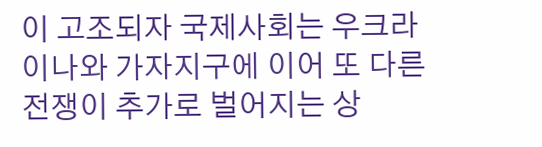이 고조되자 국제사회는 우크라이나와 가자지구에 이어 또 다른 전쟁이 추가로 벌어지는 상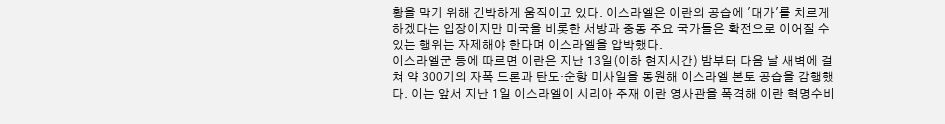황을 막기 위해 긴박하게 움직이고 있다. 이스라엘은 이란의 공습에 '대가'를 치르게 하겠다는 입장이지만 미국을 비롯한 서방과 중동 주요 국가들은 확전으로 이어질 수 있는 행위는 자제해야 한다며 이스라엘을 압박했다.
이스라엘군 등에 따르면 이란은 지난 13일(이하 현지시간) 밤부터 다음 날 새벽에 걸쳐 약 300기의 자폭 드론과 탄도·순항 미사일을 동원해 이스라엘 본토 공습을 감행했다. 이는 앞서 지난 1일 이스라엘이 시리아 주재 이란 영사관을 폭격해 이란 혁명수비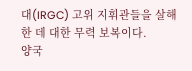대(IRGC) 고위 지휘관들을 살해한 데 대한 무력 보복이다.
양국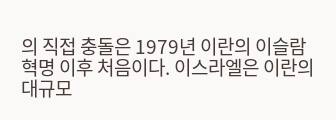의 직접 충돌은 1979년 이란의 이슬람 혁명 이후 처음이다. 이스라엘은 이란의 대규모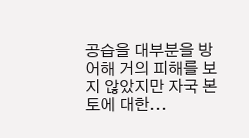공습을 대부분을 방어해 거의 피해를 보지 않았지만 자국 본토에 대한...